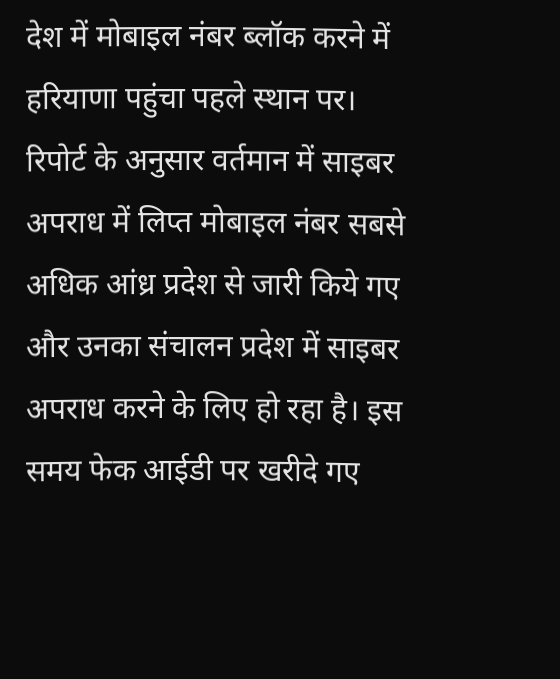देश में मोबाइल नंबर ब्लॉक करने में हरियाणा पहुंचा पहले स्थान पर।
रिपोर्ट के अनुसार वर्तमान में साइबर अपराध में लिप्त मोबाइल नंबर सबसे अधिक आंध्र प्रदेश से जारी किये गए और उनका संचालन प्रदेश में साइबर अपराध करने के लिए हो रहा है। इस समय फेक आईडी पर खरीदे गए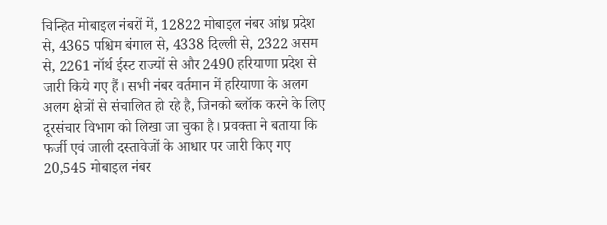चिन्हित मोबाइल नंबरों में, 12822 मोबाइल नंबर आंध्र प्रदेश से, 4365 पश्चिम बंगाल से, 4338 दिल्ली से, 2322 असम से, 2261 नॉर्थ ईस्ट राज्यों से और 2490 हरियाणा प्रदेश से जारी किये गए हैं। सभी नंबर वर्तमान में हरियाणा के अलग अलग क्षेत्रों से संचालित हो रहे है, जिनको ब्लॉक करने के लिए दूरसंचार विभाग को लिखा जा चुका है। प्रवक्ता ने बताया कि फर्जी एवं जाली दस्तावेजों के आधार पर जारी किए गए 20,545 मोबाइल नंबर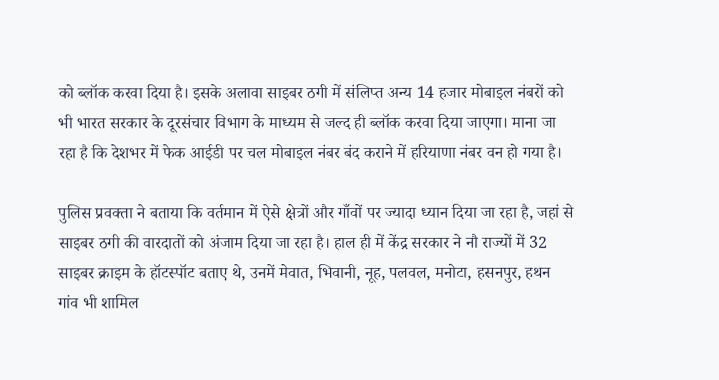को ब्लॉक करवा दिया है। इसके अलावा साइबर ठगी में संलिप्त अन्य 14 हजार मोबाइल नंबरों को भी भारत सरकार के दूरसंचार विभाग के माध्यम से जल्द ही ब्लॉक करवा दिया जाएगा। माना जा रहा है कि देशभर में फेक आईडी पर चल मोबाइल नंबर बंद कराने में हरियाणा नंबर वन हो गया है।

पुलिस प्रवक्ता ने बताया कि वर्तमान में ऐसे क्षेत्रों और गाँवों पर ज्यादा ध्यान दिया जा रहा है, जहां से साइबर ठगी की वारदातों को अंजाम दिया जा रहा है। हाल ही में केंद्र सरकार ने नौ राज्यों में 32 साइबर क्राइम के हॉटस्पॉट बताए थे, उनमें मेवात, भिवानी, नूह, पलवल, मनोटा, हसनपुर, हथन गांव भी शामिल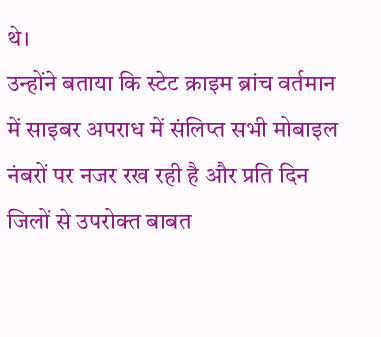थे।
उन्होंने बताया कि स्टेट क्राइम ब्रांच वर्तमान में साइबर अपराध में संलिप्त सभी मोबाइल नंबरों पर नजर रख रही है और प्रति दिन जिलों से उपरोक्त बाबत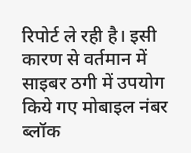रिपोर्ट ले रही है। इसी कारण से वर्तमान में साइबर ठगी में उपयोग किये गए मोबाइल नंबर ब्लॉक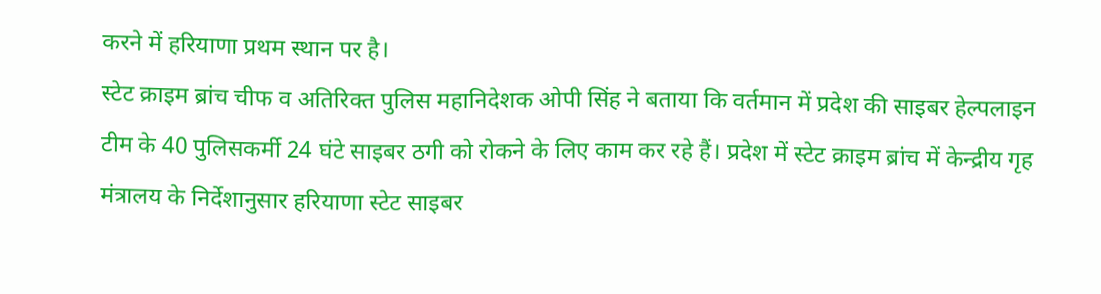करने में हरियाणा प्रथम स्थान पर है।
स्टेट क्राइम ब्रांच चीफ व अतिरिक्त पुलिस महानिदेशक ओपी सिंह ने बताया कि वर्तमान में प्रदेश की साइबर हेल्पलाइन टीम के 40 पुलिसकर्मी 24 घंटे साइबर ठगी को रोकने के लिए काम कर रहे हैं। प्रदेश में स्टेट क्राइम ब्रांच में केन्द्रीय गृह मंत्रालय के निर्देशानुसार हरियाणा स्टेट साइबर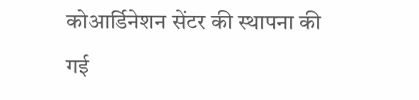कोआर्डिनेशन सेंटर की स्थापना की गई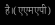है।(एएमएपी)